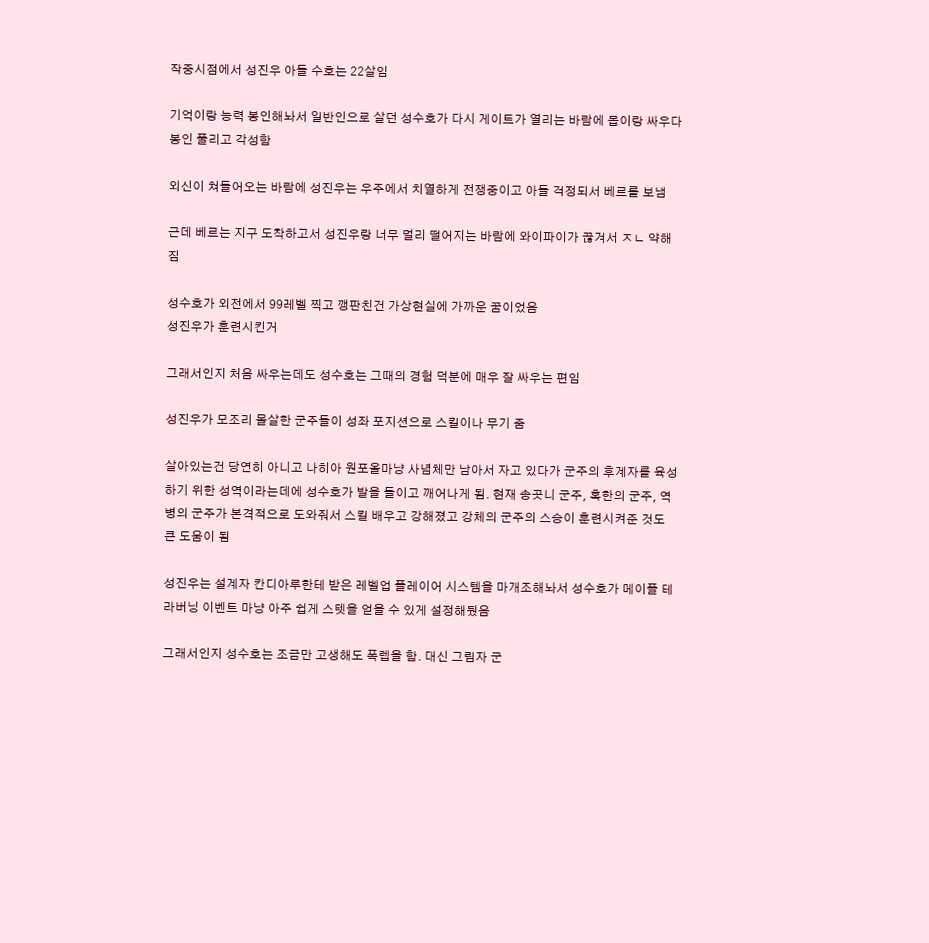작중시점에서 성진우 아들 수호는 22살임

기억이랑 능력 봉인해놔서 일반인으로 살던 성수호가 다시 게이트가 열리는 바람에 몹이랑 싸우다 봉인 풀리고 각성함

외신이 쳐들어오는 바람에 성진우는 우주에서 치열하게 전쟁중이고 아들 걱정되서 베르를 보냄

근데 베르는 지구 도착하고서 성진우랑 너무 멀리 떨어지는 바람에 와이파이가 끊겨서 ㅈㄴ 약해짐

성수호가 외전에서 99레벨 찍고 깽판친건 가상현실에 가까운 꿈이었음
성진우가 훈련시킨거

그래서인지 처음 싸우는데도 성수호는 그때의 경험 덕분에 매우 잘 싸우는 편임

성진우가 모조리 몰살한 군주들이 성좌 포지션으로 스킬이나 무기 줌

살아있는건 당연히 아니고 나히아 원포올마냥 사념체만 남아서 자고 있다가 군주의 후계자를 육성하기 위한 성역이라는데에 성수호가 발을 들이고 깨어나게 됨. 현재 송곳니 군주, 혹한의 군주, 역병의 군주가 본격적으로 도와줘서 스킬 배우고 강해졌고 강체의 군주의 스승이 훈련시켜준 것도 큰 도움이 됨

성진우는 설계자 칸디아루한테 받은 레벨업 플레이어 시스템을 마개조해놔서 성수호가 메이플 테라버닝 이벤트 마냥 아주 쉽게 스텟을 얻을 수 있게 설정해뒀음

그래서인지 성수호는 조금만 고생해도 폭렙을 함. 대신 그림자 군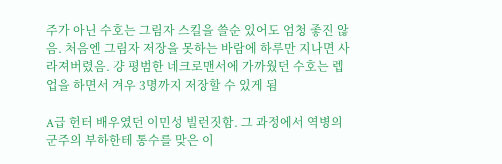주가 아닌 수호는 그림자 스킬을 쓸순 있어도 엄청 좋진 않음. 처음엔 그림자 저장을 못하는 바람에 하루만 지나면 사라져버렸음. 걍 평범한 네크로맨서에 가까웠던 수호는 렙업을 하면서 겨우 3명까지 저장할 수 있게 됨

A급 헌터 배우였던 이민성 빌런짓함. 그 과정에서 역병의 군주의 부하한테 통수를 맞은 이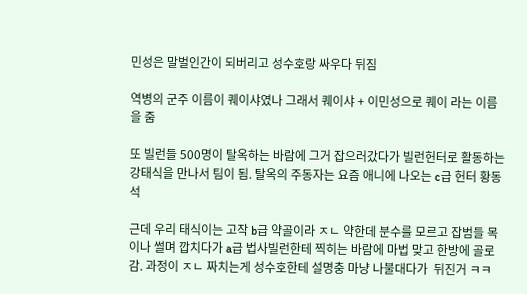민성은 말벌인간이 되버리고 성수호랑 싸우다 뒤짐

역병의 군주 이름이 퀘이샤였나 그래서 퀘이샤 + 이민성으로 퀘이 라는 이름을 줌

또 빌런들 500명이 탈옥하는 바람에 그거 잡으러갔다가 빌런헌터로 활동하는 강태식을 만나서 팀이 됨. 탈옥의 주동자는 요즘 애니에 나오는 c급 헌터 황동석

근데 우리 태식이는 고작 b급 약골이라 ㅈㄴ 약한데 분수를 모르고 잡범들 목이나 썰며 깝치다가 a급 법사빌런한테 찍히는 바람에 마법 맞고 한방에 골로 감. 과정이 ㅈㄴ 짜치는게 성수호한테 설명충 마냥 나불대다가  뒤진거 ㅋㅋ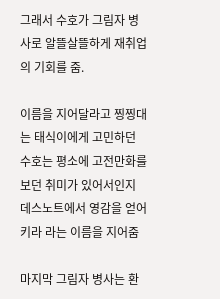그래서 수호가 그림자 병사로 알뜰살뜰하게 재취업의 기회를 줌.

이름을 지어달라고 찡찡대는 태식이에게 고민하던 수호는 평소에 고전만화를 보던 취미가 있어서인지 데스노트에서 영감을 얻어 키라 라는 이름을 지어줌

마지막 그림자 병사는 환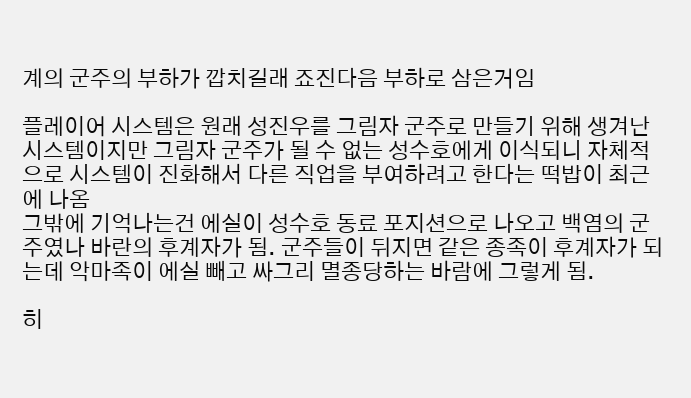계의 군주의 부하가 깝치길래 죠진다음 부하로 삼은거임

플레이어 시스템은 원래 성진우를 그림자 군주로 만들기 위해 생겨난 시스템이지만 그림자 군주가 될 수 없는 성수호에게 이식되니 자체적으로 시스템이 진화해서 다른 직업을 부여하려고 한다는 떡밥이 최근에 나옴
그밖에 기억나는건 에실이 성수호 동료 포지션으로 나오고 백염의 군주였나 바란의 후계자가 됨. 군주들이 뒤지면 같은 종족이 후계자가 되는데 악마족이 에실 빼고 싸그리 멸종당하는 바람에 그렇게 됨.

히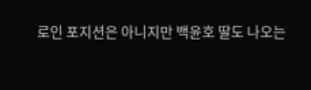로인 포지션은 아니지만 백윤호 딸도 나오는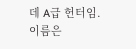데 A급 헌터임. 이름은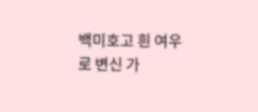백미호고 흰 여우로 변신 가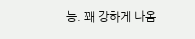능. 꽤 강하게 나옴